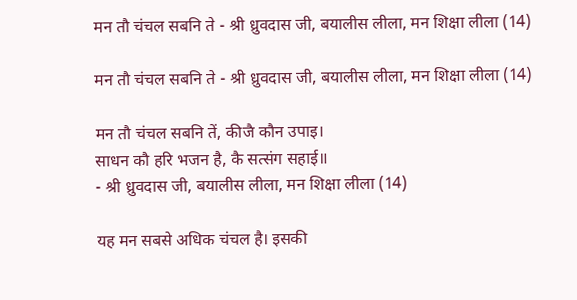मन तौ चंचल सबनि ते - श्री ध्रुवदास जी, बयालीस लीला, मन शिक्षा लीला (14)

मन तौ चंचल सबनि ते - श्री ध्रुवदास जी, बयालीस लीला, मन शिक्षा लीला (14)

मन तौ चंचल सबनि तें, कीजै कौन उपाइ।
साधन कौ हरि भजन है, कै सत्संग सहाई॥
- श्री ध्रुवदास जी, बयालीस लीला, मन शिक्षा लीला (14)

यह मन सबसे अधिक चंचल है। इसकी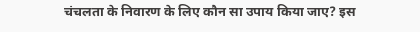चंचलता के निवारण के लिए कौन सा उपाय किया जाए? इस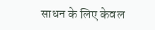साधन के लिए केवल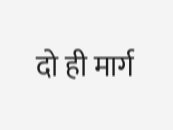दो ही मार्ग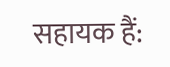सहायक हैं: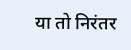या तो निरंतर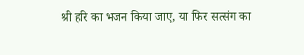श्री हरि का भजन किया जाए, या फिर सत्संग का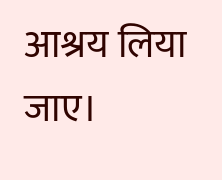आश्रय लिया जाए।